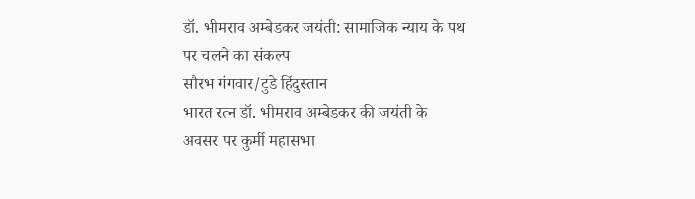डॉ. भीमराव अम्बेडकर जयंती: सामाजिक न्याय के पथ पर चलने का संकल्प
सौरभ गंगवार/टुडे हिंदुस्तान
भारत रत्न डॉ. भीमराव अम्बेडकर की जयंती के अवसर पर कुर्मी महासभा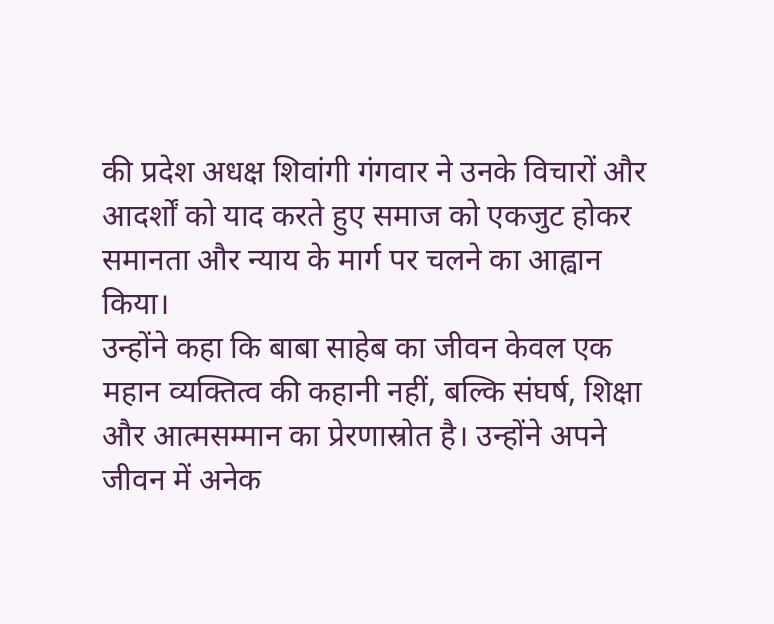की प्रदेश अधक्ष शिवांगी गंगवार ने उनके विचारों और आदर्शों को याद करते हुए समाज को एकजुट होकर समानता और न्याय के मार्ग पर चलने का आह्वान किया।
उन्होंने कहा कि बाबा साहेब का जीवन केवल एक महान व्यक्तित्व की कहानी नहीं, बल्कि संघर्ष, शिक्षा और आत्मसम्मान का प्रेरणास्रोत है। उन्होंने अपने जीवन में अनेक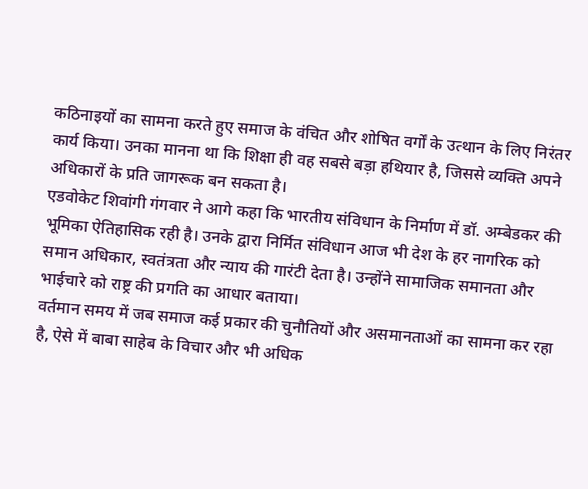कठिनाइयों का सामना करते हुए समाज के वंचित और शोषित वर्गों के उत्थान के लिए निरंतर कार्य किया। उनका मानना था कि शिक्षा ही वह सबसे बड़ा हथियार है, जिससे व्यक्ति अपने अधिकारों के प्रति जागरूक बन सकता है।
एडवोकेट शिवांगी गंगवार ने आगे कहा कि भारतीय संविधान के निर्माण में डॉ. अम्बेडकर की भूमिका ऐतिहासिक रही है। उनके द्वारा निर्मित संविधान आज भी देश के हर नागरिक को समान अधिकार, स्वतंत्रता और न्याय की गारंटी देता है। उन्होंने सामाजिक समानता और भाईचारे को राष्ट्र की प्रगति का आधार बताया।
वर्तमान समय में जब समाज कई प्रकार की चुनौतियों और असमानताओं का सामना कर रहा है, ऐसे में बाबा साहेब के विचार और भी अधिक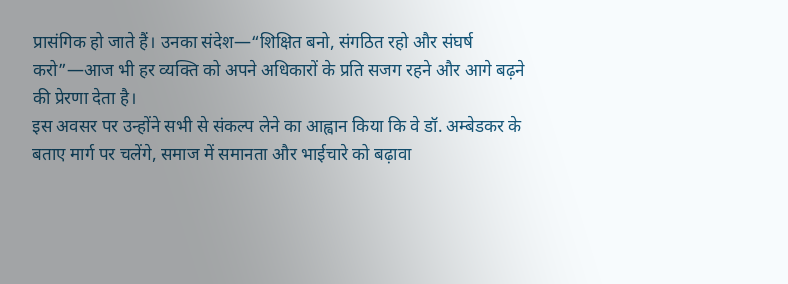प्रासंगिक हो जाते हैं। उनका संदेश—“शिक्षित बनो, संगठित रहो और संघर्ष करो”—आज भी हर व्यक्ति को अपने अधिकारों के प्रति सजग रहने और आगे बढ़ने की प्रेरणा देता है।
इस अवसर पर उन्होंने सभी से संकल्प लेने का आह्वान किया कि वे डॉ. अम्बेडकर के बताए मार्ग पर चलेंगे, समाज में समानता और भाईचारे को बढ़ावा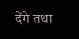देंगे तथा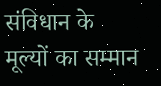संविधान के मूल्यों का सम्मान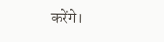करेंगे।